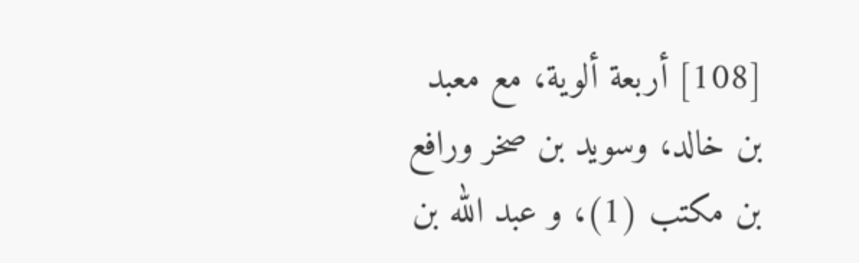[108] أربعة ألوية، مع معبد بن خالد، وسويد بن صخر ورافع بن مكتب (1)، و عبد الله بن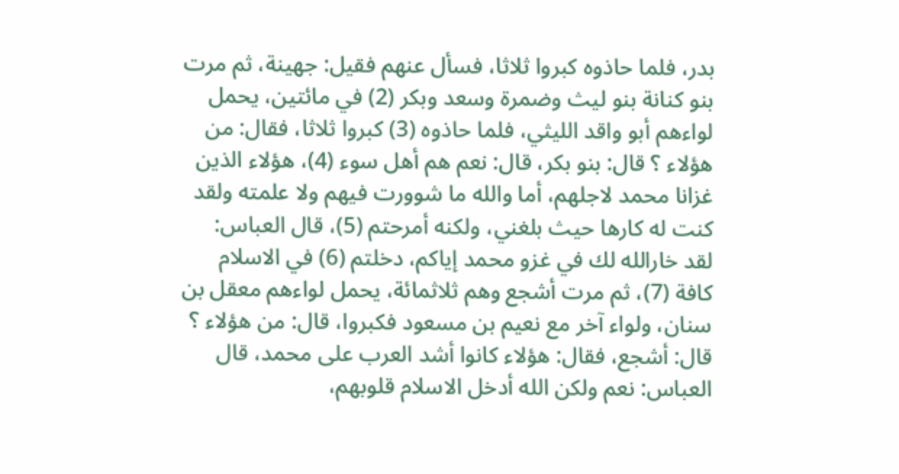بدر، فلما حاذوه كبروا ثلاثا، فسأل عنهم فقيل: جهينة، ثم مرت بنو كنانة بنو ليث وضمرة وسعد وبكر (2) في مائتين، يحمل لواءهم أبو واقد الليثي، فلما حاذوه (3) كبروا ثلاثا، فقال: من هؤلاء ؟ قال: بنو بكر، قال: نعم هم أهل سوء (4)، هؤلاء الذين غزانا محمد لاجلهم، أما والله ما شوورت فيهم ولا علمته ولقد كنت له كارها حيث بلغني، ولكنه أمرحتم (5)، قال العباس: لقد خارالله لك في غزو محمد إياكم، دخلتم (6) في الاسلام كافة (7)، ثم مرت أشجع وهم ثلاثمائة، يحمل لواءهم معقل بن سنان، ولواء آخر مع نعيم بن مسعود فكبروا، قال: من هؤلاء ؟ قال: أشجع، فقال: هؤلاء كانوا أشد العرب على محمد، قال العباس: نعم ولكن الله أدخل الاسلام قلوبهم،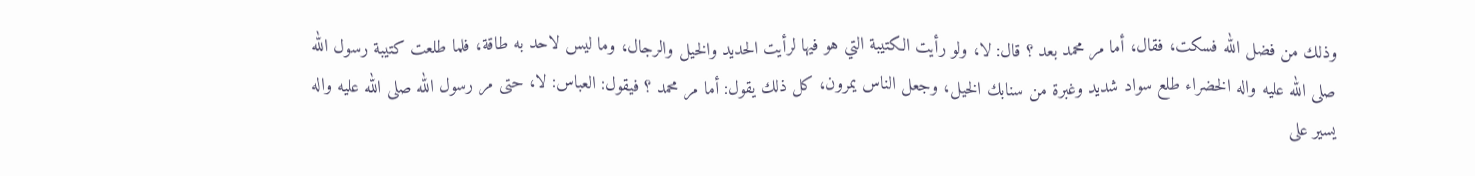وذلك من فضل الله فسكت، فقال، أما مر محمد بعد ؟ قال: لا، ولو رأيت الكتيبة التي هو فيها لرأيت الحديد والخيل والرجال، وما ليس لاحد به طاقة، فلما طلعت كتيبة رسول الله صلى الله عليه واله الخضراء طلع سواد شديد وغبرة من سنابك الخيل، وجعل الناس يمرون، كل ذلك يقول: أما مر محمد ؟ فيقول: العباس: لا، حتى مر رسول الله صلى الله عليه واله يسير على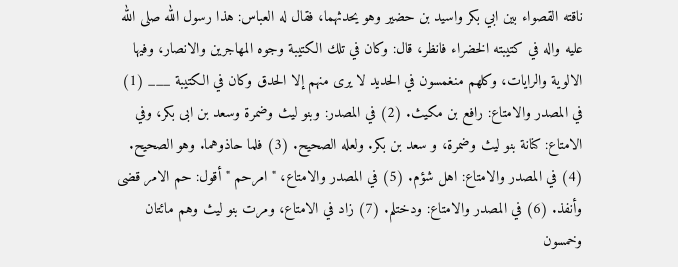ناقته القصواء بين ابي بكر واسيد بن حضير وهو يحدثهما، فقال له العباس: هذا رسول الله صلى الله عليه واله في كتيبته الخضراء فانظر، قال: وكان في تلك الكتيبة وجوه المهاجرين والانصار، وفيها الالوية والرايات، وكلهم منغمسون في الحديد لا يرى منهم إلا الحدق وكان في الكتيبة ___ (1) في المصدر والامتاع: رافع بن مكيث. (2) في المصدر: وبنو ليث وضمرة وسعد بن ابى بكر، وفي الامتاع: كنانة بنو ليث وضمرة، و سعد بن بكر. ولعله الصحيح. (3) فلما حاذوهما. وهو الصحيح. (4) في المصدر والامتاع: اهل شؤم. (5) في المصدر والامتاع، " امرحم " أقول: حم الامر قضى وأنفذ. (6) في المصدر والامتاع: ودختلم. (7) زاد في الامتاع، ومرت بنو ليث وهم مائتان وخمسون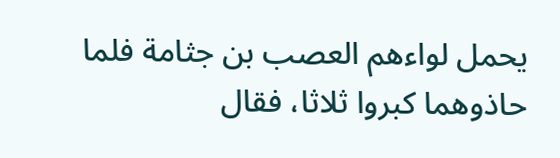يحمل لواءهم العصب بن جثامة فلما حاذوهما كبروا ثلاثا، فقال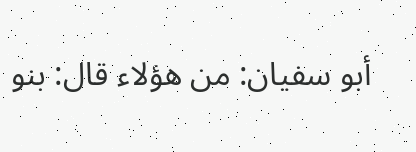أبو سفيان: من هؤلاء قال: بنو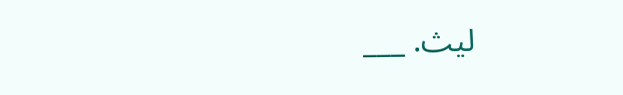ليث. ___